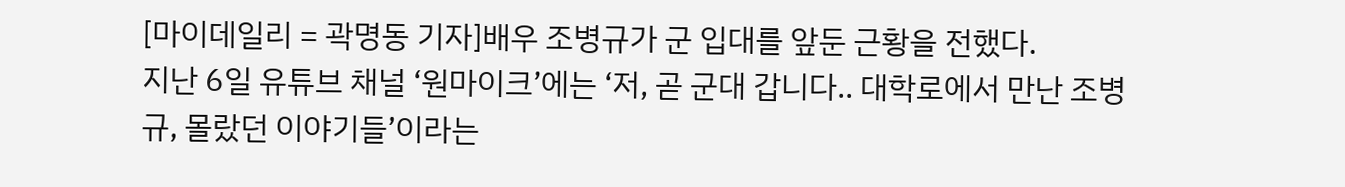[마이데일리 = 곽명동 기자]배우 조병규가 군 입대를 앞둔 근황을 전했다.
지난 6일 유튜브 채널 ‘원마이크’에는 ‘저, 곧 군대 갑니다.. 대학로에서 만난 조병규, 몰랐던 이야기들’이라는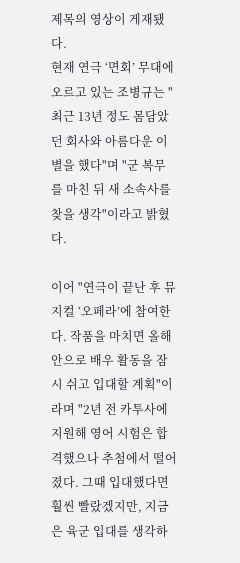제목의 영상이 게재됐다.
현재 연극 ‘면회’ 무대에 오르고 있는 조병규는 "최근 13년 정도 몸담았던 회사와 아름다운 이별을 했다"며 "군 복무를 마친 뒤 새 소속사를 찾을 생각"이라고 밝혔다.

이어 "연극이 끝난 후 뮤지컬 ‘오페라’에 참여한다. 작품을 마치면 올해 안으로 배우 활동을 잠시 쉬고 입대할 계획"이라며 "2년 전 카투사에 지원해 영어 시험은 합격했으나 추첨에서 떨어졌다. 그때 입대했다면 훨씬 빨랐겠지만, 지금은 육군 입대를 생각하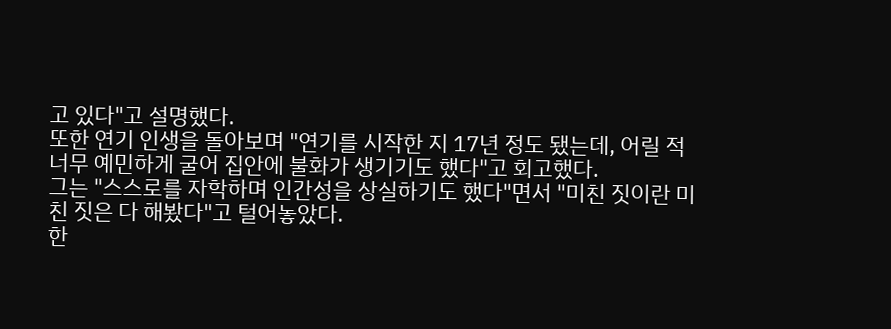고 있다"고 설명했다.
또한 연기 인생을 돌아보며 "연기를 시작한 지 17년 정도 됐는데, 어릴 적 너무 예민하게 굴어 집안에 불화가 생기기도 했다"고 회고했다.
그는 "스스로를 자학하며 인간성을 상실하기도 했다"면서 "미친 짓이란 미친 짓은 다 해봤다"고 털어놓았다.
한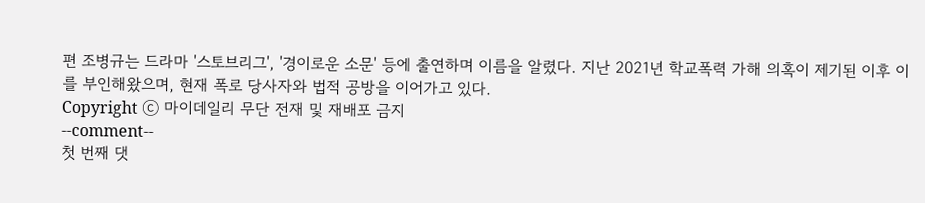편 조병규는 드라마 '스토브리그', '경이로운 소문' 등에 출연하며 이름을 알렸다. 지난 2021년 학교폭력 가해 의혹이 제기된 이후 이를 부인해왔으며, 현재 폭로 당사자와 법적 공방을 이어가고 있다.
Copyright ⓒ 마이데일리 무단 전재 및 재배포 금지
--comment--
첫 번째 댓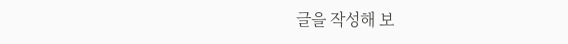글을 작성해 보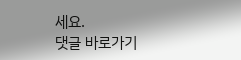세요.
댓글 바로가기